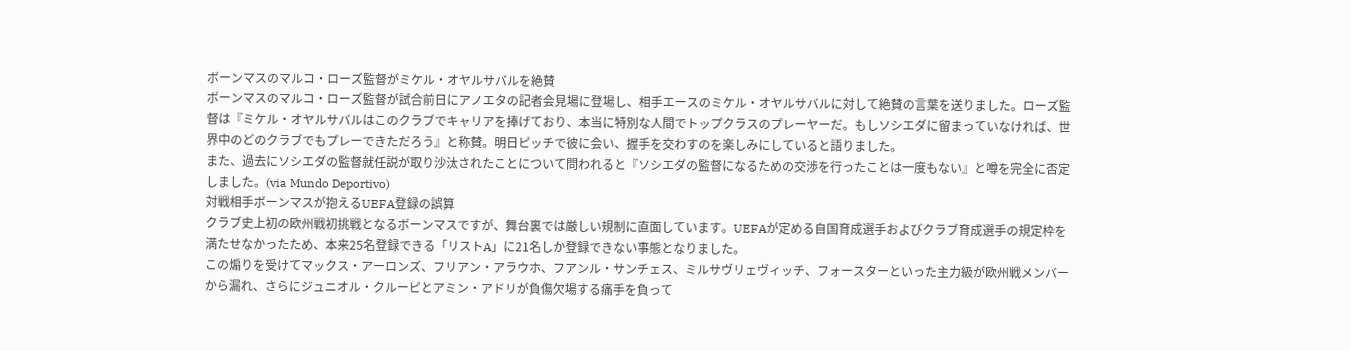ボーンマスのマルコ・ローズ監督がミケル・オヤルサバルを絶賛
ボーンマスのマルコ・ローズ監督が試合前日にアノエタの記者会見場に登場し、相手エースのミケル・オヤルサバルに対して絶賛の言葉を送りました。ローズ監督は『ミケル・オヤルサバルはこのクラブでキャリアを捧げており、本当に特別な人間でトップクラスのプレーヤーだ。もしソシエダに留まっていなければ、世界中のどのクラブでもプレーできただろう』と称賛。明日ピッチで彼に会い、握手を交わすのを楽しみにしていると語りました。
また、過去にソシエダの監督就任説が取り沙汰されたことについて問われると『ソシエダの監督になるための交渉を行ったことは一度もない』と噂を完全に否定しました。(via Mundo Deportivo)
対戦相手ボーンマスが抱えるUEFA登録の誤算
クラブ史上初の欧州戦初挑戦となるボーンマスですが、舞台裏では厳しい規制に直面しています。UEFAが定める自国育成選手およびクラブ育成選手の規定枠を満たせなかったため、本来25名登録できる「リストA」に21名しか登録できない事態となりました。
この煽りを受けてマックス・アーロンズ、フリアン・アラウホ、フアンル・サンチェス、ミルサヴリェヴィッチ、フォースターといった主力級が欧州戦メンバーから漏れ、さらにジュニオル・クルーピとアミン・アドリが負傷欠場する痛手を負って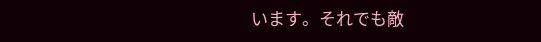います。それでも敵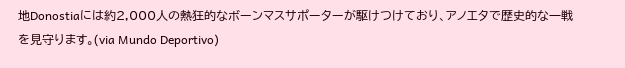地Donostiaには約2,000人の熱狂的なボーンマスサポーターが駆けつけており、アノエタで歴史的な一戦を見守ります。(via Mundo Deportivo)